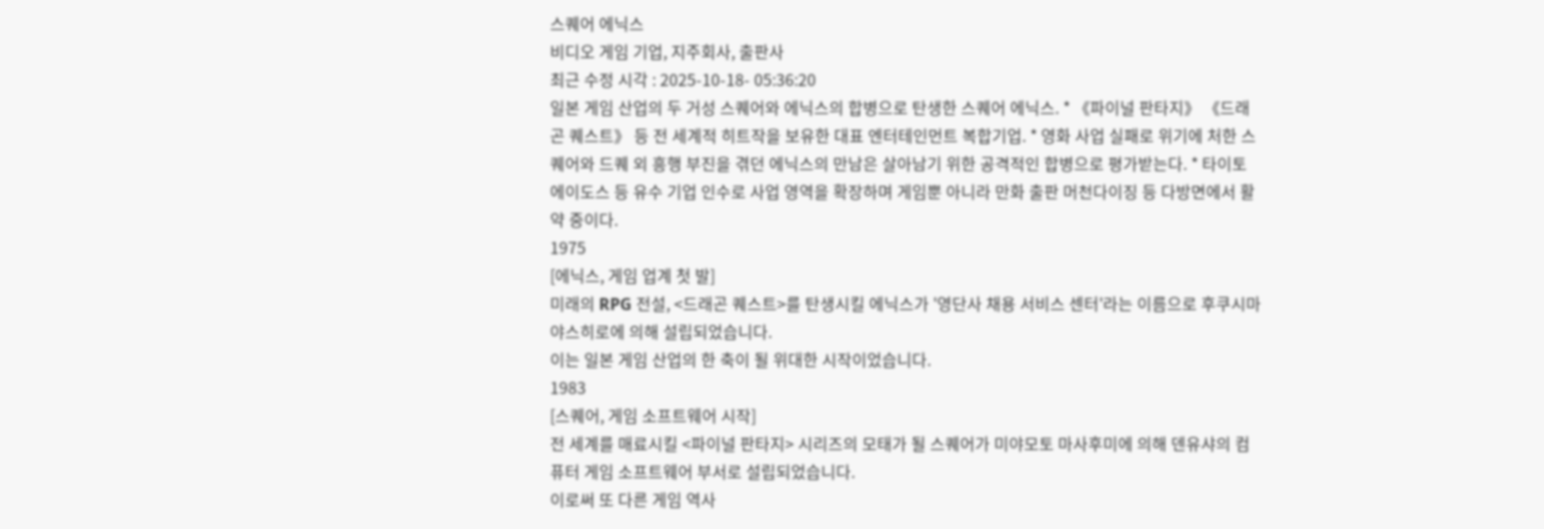스퀘어 에닉스
비디오 게임 기업, 지주회사, 출판사
최근 수정 시각 : 2025-10-18- 05:36:20
일본 게임 산업의 두 거성 스퀘어와 에닉스의 합병으로 탄생한 스퀘어 에닉스. * 《파이널 판타지》 《드래곤 퀘스트》 등 전 세계적 히트작을 보유한 대표 엔터테인먼트 복합기업. * 영화 사업 실패로 위기에 처한 스퀘어와 드퀘 외 흥행 부진을 겪던 에닉스의 만남은 살아남기 위한 공격적인 합병으로 평가받는다. * 타이토 에이도스 등 유수 기업 인수로 사업 영역을 확장하며 게임뿐 아니라 만화 출판 머천다이징 등 다방면에서 활약 중이다.
1975
[에닉스, 게임 업계 첫 발]
미래의 RPG 전설, <드래곤 퀘스트>를 탄생시킬 에닉스가 '영단사 채용 서비스 센터'라는 이름으로 후쿠시마 야스히로에 의해 설립되었습니다.
이는 일본 게임 산업의 한 축이 될 위대한 시작이었습니다.
1983
[스퀘어, 게임 소프트웨어 시작]
전 세계를 매료시킬 <파이널 판타지> 시리즈의 모태가 될 스퀘어가 미야모토 마사후미에 의해 덴유샤의 컴퓨터 게임 소프트웨어 부서로 설립되었습니다.
이로써 또 다른 게임 역사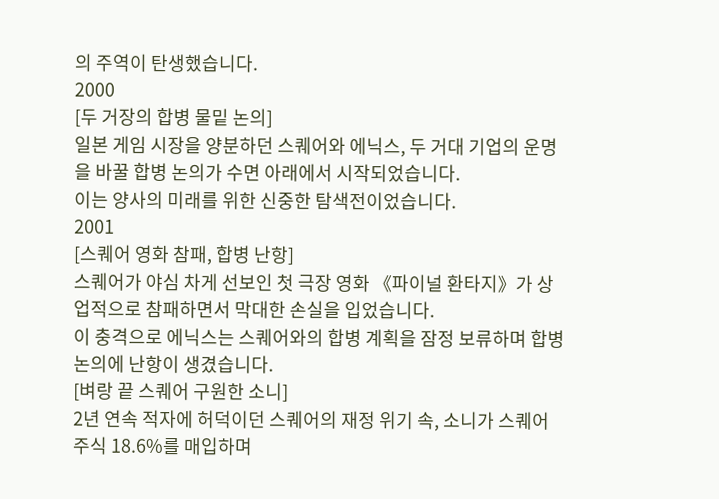의 주역이 탄생했습니다.
2000
[두 거장의 합병 물밑 논의]
일본 게임 시장을 양분하던 스퀘어와 에닉스, 두 거대 기업의 운명을 바꿀 합병 논의가 수면 아래에서 시작되었습니다.
이는 양사의 미래를 위한 신중한 탐색전이었습니다.
2001
[스퀘어 영화 참패, 합병 난항]
스퀘어가 야심 차게 선보인 첫 극장 영화 《파이널 환타지》가 상업적으로 참패하면서 막대한 손실을 입었습니다.
이 충격으로 에닉스는 스퀘어와의 합병 계획을 잠정 보류하며 합병 논의에 난항이 생겼습니다.
[벼랑 끝 스퀘어 구원한 소니]
2년 연속 적자에 허덕이던 스퀘어의 재정 위기 속, 소니가 스퀘어 주식 18.6%를 매입하며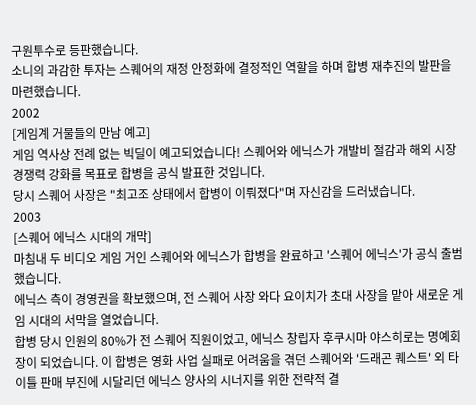구원투수로 등판했습니다.
소니의 과감한 투자는 스퀘어의 재정 안정화에 결정적인 역할을 하며 합병 재추진의 발판을 마련했습니다.
2002
[게임계 거물들의 만남 예고]
게임 역사상 전례 없는 빅딜이 예고되었습니다! 스퀘어와 에닉스가 개발비 절감과 해외 시장 경쟁력 강화를 목표로 합병을 공식 발표한 것입니다.
당시 스퀘어 사장은 "최고조 상태에서 합병이 이뤄졌다"며 자신감을 드러냈습니다.
2003
[스퀘어 에닉스 시대의 개막]
마침내 두 비디오 게임 거인 스퀘어와 에닉스가 합병을 완료하고 '스퀘어 에닉스'가 공식 출범했습니다.
에닉스 측이 경영권을 확보했으며, 전 스퀘어 사장 와다 요이치가 초대 사장을 맡아 새로운 게임 시대의 서막을 열었습니다.
합병 당시 인원의 80%가 전 스퀘어 직원이었고, 에닉스 창립자 후쿠시마 야스히로는 명예회장이 되었습니다. 이 합병은 영화 사업 실패로 어려움을 겪던 스퀘어와 '드래곤 퀘스트' 외 타이틀 판매 부진에 시달리던 에닉스 양사의 시너지를 위한 전략적 결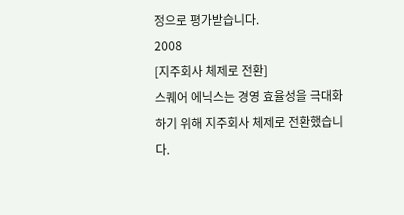정으로 평가받습니다.
2008
[지주회사 체제로 전환]
스퀘어 에닉스는 경영 효율성을 극대화하기 위해 지주회사 체제로 전환했습니다.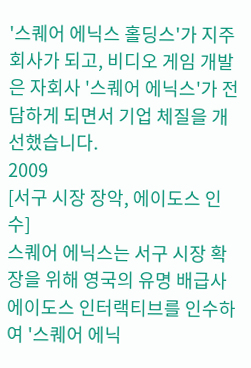'스퀘어 에닉스 홀딩스'가 지주회사가 되고, 비디오 게임 개발은 자회사 '스퀘어 에닉스'가 전담하게 되면서 기업 체질을 개선했습니다.
2009
[서구 시장 장악, 에이도스 인수]
스퀘어 에닉스는 서구 시장 확장을 위해 영국의 유명 배급사 에이도스 인터랙티브를 인수하여 '스퀘어 에닉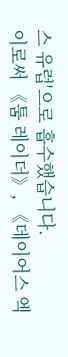스 유럽'으로 흡수했습니다.
이로써 《툼 레이더》, 《데이어스 엑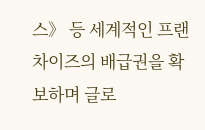스》 등 세계적인 프랜차이즈의 배급권을 확보하며 글로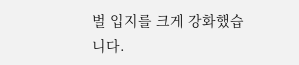벌 입지를 크게 강화했습니다.